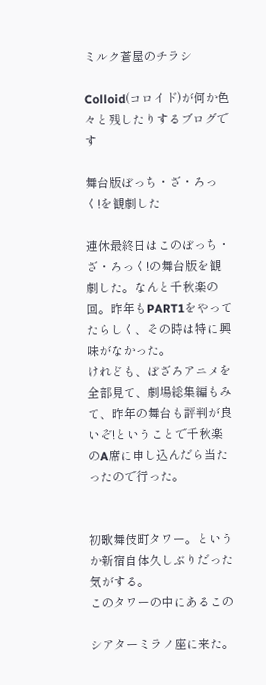ミルク蒼屋のチラシ

Colloid(コロイド)が何か色々と残したりするブログです

舞台版ぼっち・ざ・ろっく!を観劇した

連休最終日はこのぼっち・ざ・ろっく!の舞台版を観劇した。なんと千秋楽の回。昨年もPART1をやってたらしく、その時は特に興味がなかった。
けれども、ぼざろアニメを全部見て、劇場総集編もみて、昨年の舞台も評判が良いぞ!ということで千秋楽のA席に申し込んだら当たったので行った。


初歌舞伎町タワー。というか新宿自体久しぶりだった気がする。
このタワーの中にあるこの

シアターミラノ座に来た。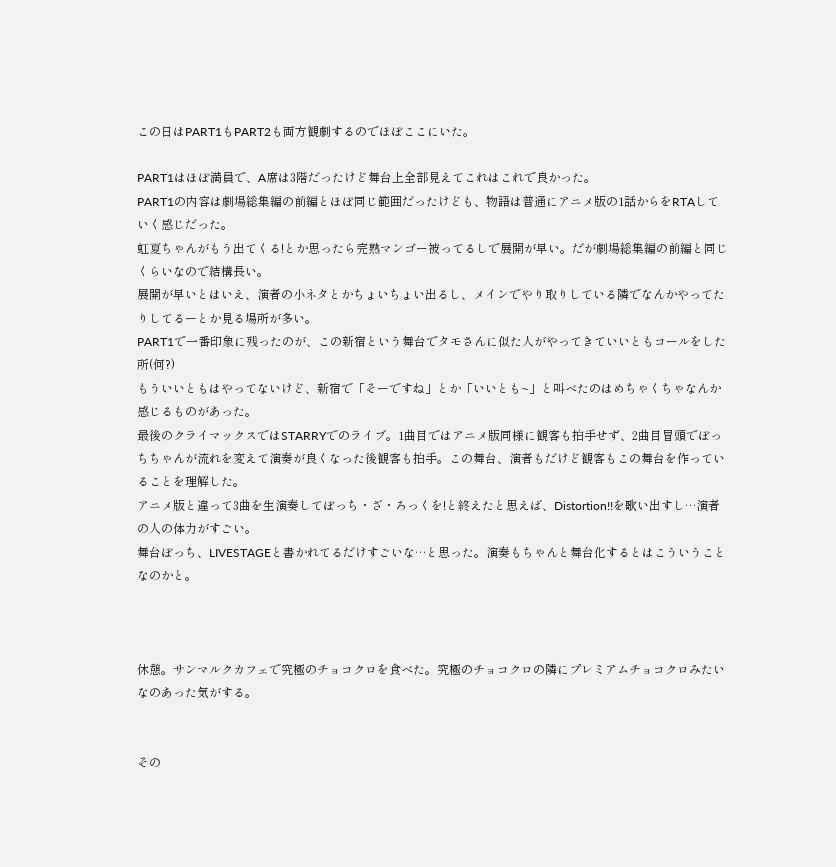この日はPART1もPART2も両方観劇するのでほぼここにいた。

PART1はほぼ満員で、A席は3階だったけど舞台上全部見えてこれはこれで良かった。
PART1の内容は劇場総集編の前編とほぼ同じ範囲だったけども、物語は普通にアニメ版の1話からをRTAしていく感じだった。
虹夏ちゃんがもう出てくる!とか思ったら完熟マンゴー被ってるしで展開が早い。だが劇場総集編の前編と同じくらいなので結構長い。
展開が早いとはいえ、演者の小ネタとかちょいちょい出るし、メインでやり取りしている隣でなんかやってたりしてるーとか見る場所が多い。
PART1で一番印象に残ったのが、この新宿という舞台でタモさんに似た人がやってきていいともコールをした所(何?)
もういいともはやってないけど、新宿で「そーですね」とか「いいとも~」と叫べたのはめちゃくちゃなんか感じるものがあった。
最後のクライマックスではSTARRYでのライブ。1曲目ではアニメ版同様に観客も拍手せず、2曲目冒頭でぼっちちゃんが流れを変えて演奏が良くなった後観客も拍手。この舞台、演者もだけど観客もこの舞台を作っていることを理解した。
アニメ版と違って3曲を生演奏してぼっち・ざ・ろっくを!と終えたと思えば、Distortion!!を歌い出すし…演者の人の体力がすごい。
舞台ぼっち、LIVESTAGEと書かれてるだけすごいな…と思った。演奏もちゃんと舞台化するとはこういうことなのかと。



休憩。サンマルクカフェで究極のチョコクロを食べた。究極のチョコクロの隣にプレミアムチョコクロみたいなのあった気がする。


その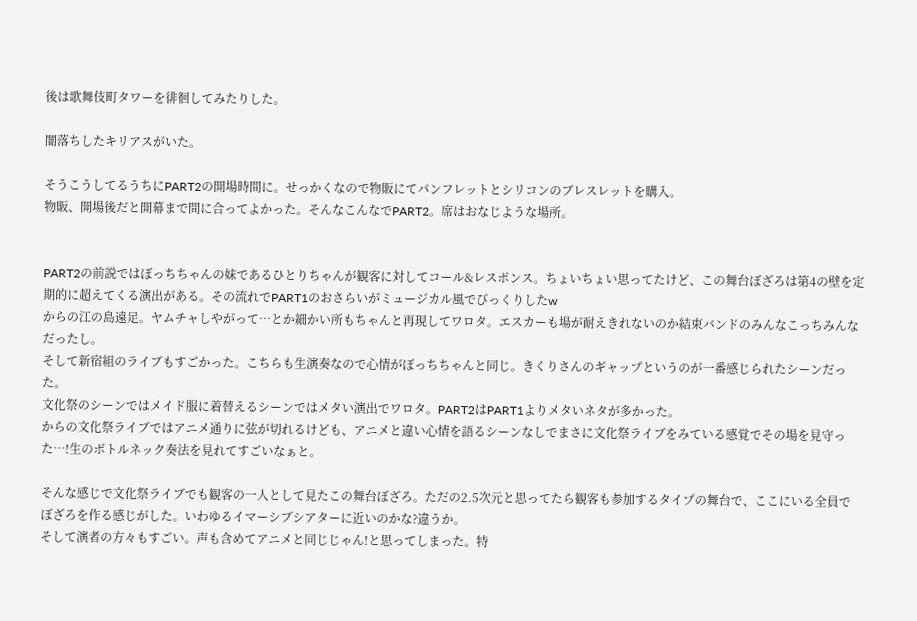後は歌舞伎町タワーを徘徊してみたりした。

闇落ちしたキリアスがいた。

そうこうしてるうちにPART2の開場時間に。せっかくなので物販にてパンフレットとシリコンのブレスレットを購入。
物販、開場後だと開幕まで間に合ってよかった。そんなこんなでPART2。席はおなじような場所。


PART2の前説ではぼっちちゃんの妹であるひとりちゃんが観客に対してコール&レスポンス。ちょいちょい思ってたけど、この舞台ぼざろは第4の壁を定期的に超えてくる演出がある。その流れでPART1のおさらいがミュージカル風でびっくりしたw
からの江の島遠足。ヤムチャしやがって…とか細かい所もちゃんと再現してワロタ。エスカーも場が耐えきれないのか結束バンドのみんなこっちみんなだったし。
そして新宿組のライブもすごかった。こちらも生演奏なので心情がぼっちちゃんと同じ。きくりさんのギャップというのが一番感じられたシーンだった。
文化祭のシーンではメイド服に着替えるシーンではメタい演出でワロタ。PART2はPART1よりメタいネタが多かった。
からの文化祭ライブではアニメ通りに弦が切れるけども、アニメと違い心情を語るシーンなしでまさに文化祭ライブをみている感覚でその場を見守った…!生のボトルネック奏法を見れてすごいなぁと。

そんな感じで文化祭ライブでも観客の一人として見たこの舞台ぼざろ。ただの2.5次元と思ってたら観客も参加するタイプの舞台で、ここにいる全員でぼざろを作る感じがした。いわゆるイマーシブシアターに近いのかな?違うか。
そして演者の方々もすごい。声も含めてアニメと同じじゃん!と思ってしまった。特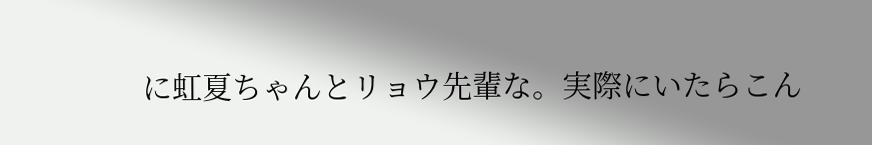に虹夏ちゃんとリョウ先輩な。実際にいたらこん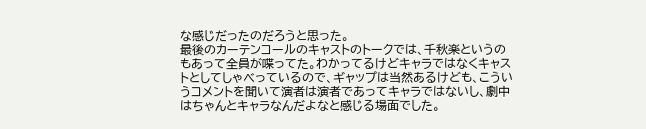な感じだったのだろうと思った。
最後のカーテンコールのキャストのトークでは、千秋楽というのもあって全員が喋ってた。わかってるけどキャラではなくキャストとしてしゃべっているので、ギャップは当然あるけども、こういうコメントを聞いて演者は演者であってキャラではないし、劇中はちゃんとキャラなんだよなと感じる場面でした。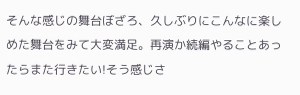そんな感じの舞台ぼざろ、久しぶりにこんなに楽しめた舞台をみて大変満足。再演か続編やることあったらまた行きたい!そう感じさ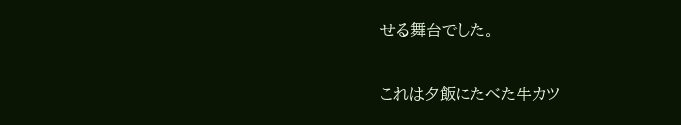せる舞台でした。

これは夕飯にたべた牛カツ